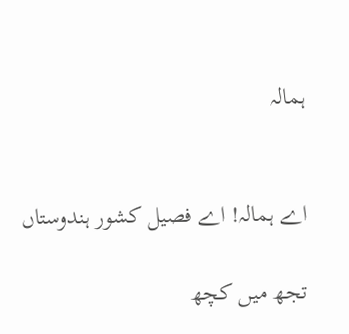ہمالہ


اے ہمالہ! اے فصیل کشور ہندوستاں

تجھ میں کچھ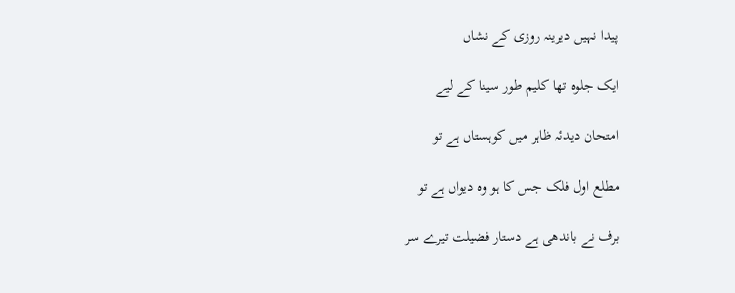پیدا نہیں دیرینہ روزی کے نشاں

ایک جلوہ تھا کلیم طور سینا کے لیے

امتحان دیدئہ ظاہر میں کوہستاں ہے تو

مطلع اول فلک جس کا ہو وہ دیواں ہے تو

برف نے باندھی ہے دستار فضیلت تیرے سر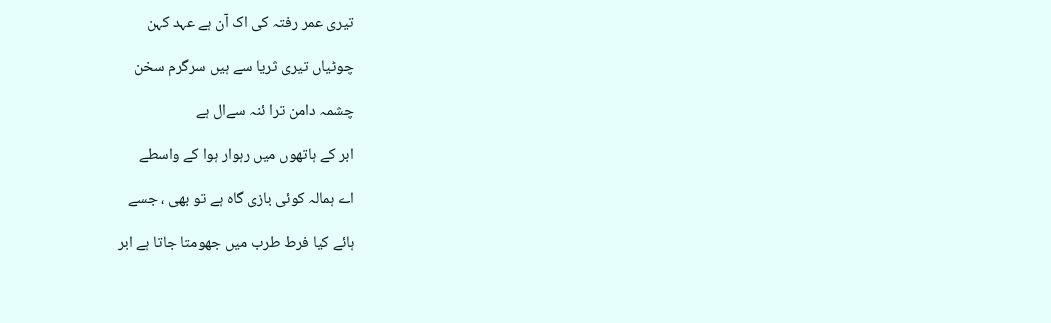تیری عمر رفتہ کی اک آن ہے عہد کہن

چوٹیاں تیری ثریا سے ہیں سرگرم سخن

چشمہ دامن ترا ئنہ سےال ہے

ابر کے ہاتھوں میں رہوار ہوا کے واسطے

اے ہمالہ کوئی بازی گاہ ہے تو بھی ، جسے

ہائے کیا فرط طرب میں جھومتا جاتا ہے ابر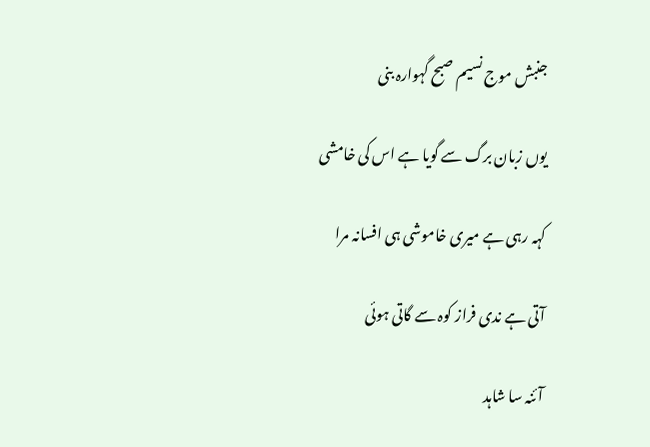جنبش موج نسیم صبح گہوارہ بنی

یوں زبان برگ سے گویا ہے اس کی خامشی

کہہ رہی ہے میری خاموشی ہی افسانہ مرا

آتی ہے ندی فراز کوہ سے گاتی ہوئی

آئنہ سا شاہد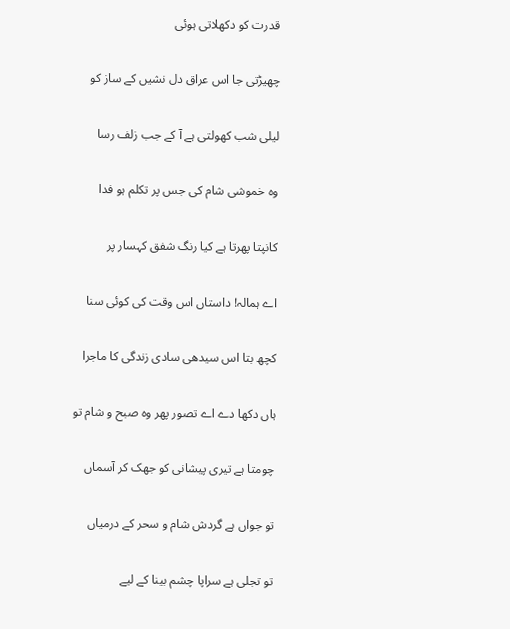قدرت کو دکھلاتی ہوئی

چھیڑتی جا اس عراق دل نشیں کے ساز کو

لیلی شب کھولتی ہے آ کے جب زلف رسا

وہ خموشی شام کی جس پر تکلم ہو فدا

کانپتا پھرتا ہے کیا رنگ شفق کہسار پر

اے ہمالہ! داستاں اس وقت کی کوئی سنا

کچھ بتا اس سیدھی سادی زندگی کا ماجرا

ہاں دکھا دے اے تصور پھر وہ صبح و شام تو

چومتا ہے تیری پیشانی کو جھک کر آسماں

تو جواں ہے گردش شام و سحر کے درمیاں

تو تجلی ہے سراپا چشم بینا کے لیے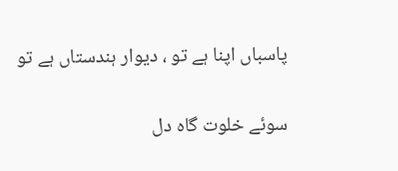پاسباں اپنا ہے تو ، دیوار ہندستاں ہے تو

سوئے خلوت گاہ دل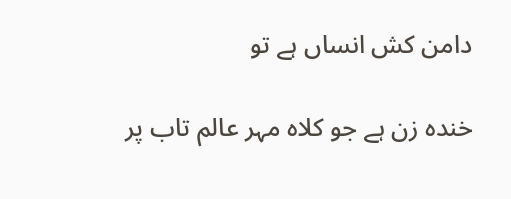دامن کش انساں ہے تو

خندہ زن ہے جو کلاہ مہر عالم تاب پر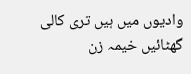وادیوں میں ہیں تری کالی گھٹائیں خیمہ زن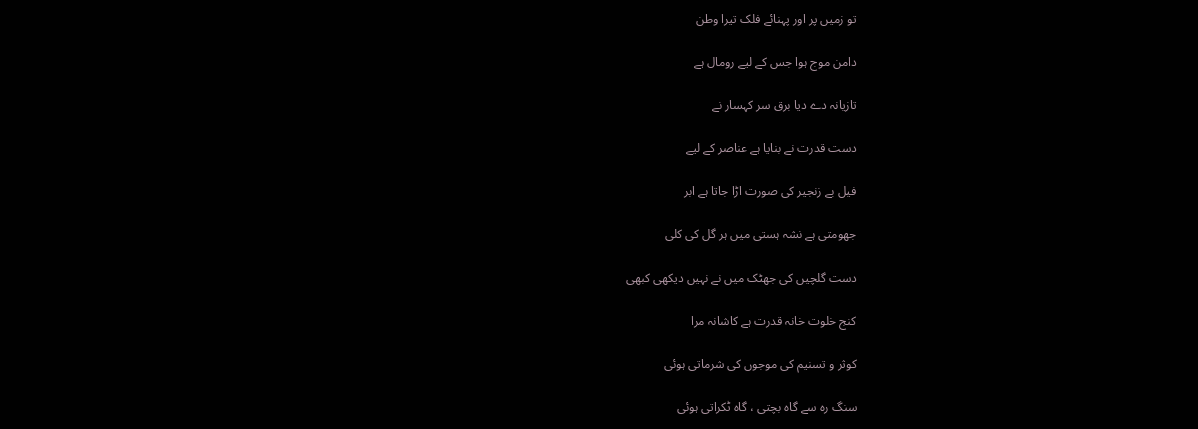تو زمیں پر اور پہنائے فلک تیرا وطن

دامن موج ہوا جس کے لیے رومال ہے

تازیانہ دے دیا برق سر کہسار نے

دست قدرت نے بنایا ہے عناصر کے لیے

فیل بے زنجیر کی صورت اڑا جاتا ہے ابر

جھومتی ہے نشہ ہستی میں ہر گل کی کلی

دست گلچیں کی جھٹک میں نے نہیں دیکھی کبھی

کنج خلوت خانہ قدرت ہے کاشانہ مرا

کوثر و تسنیم کی موجوں کی شرماتی ہوئی

سنگ رہ سے گاہ بچتی ، گاہ ٹکراتی ہوئی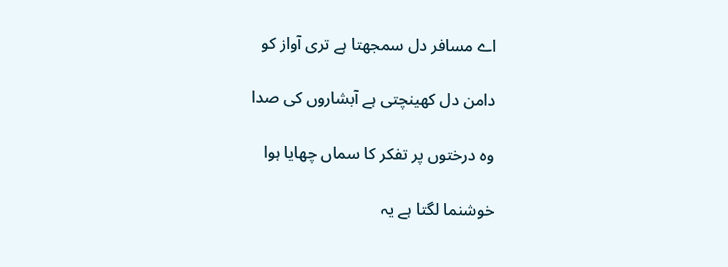اے مسافر دل سمجھتا ہے تری آواز کو

دامن دل کھینچتی ہے آبشاروں کی صدا

وہ درختوں پر تفکر کا سماں چھایا ہوا

خوشنما لگتا ہے یہ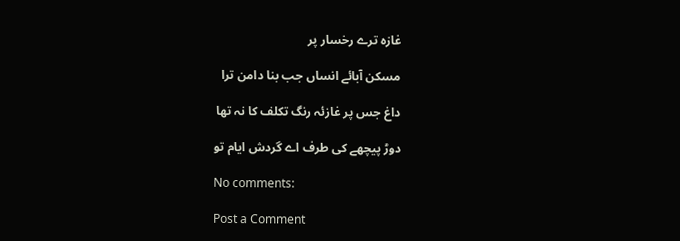غازہ ترے رخسار پر

مسکن آبائے انساں جب بنا دامن ترا

داغ جس پر غازئہ رنگ تکلف کا نہ تھا

دوڑ پیچھے کی طرف اے گردش ایام تو

No comments:

Post a Comment